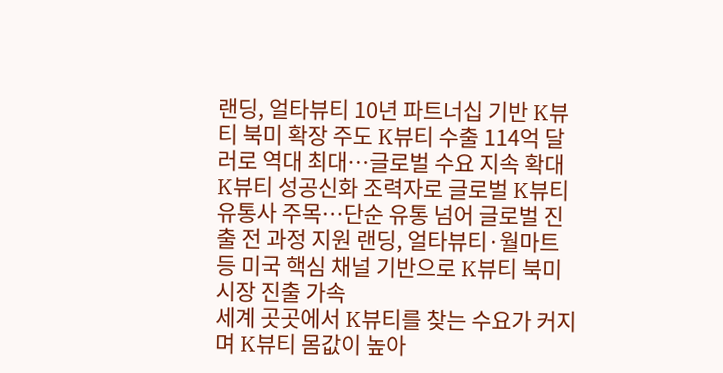랜딩, 얼타뷰티 10년 파트너십 기반 K뷰티 북미 확장 주도 K뷰티 수출 114억 달러로 역대 최대…글로벌 수요 지속 확대 K뷰티 성공신화 조력자로 글로벌 K뷰티 유통사 주목…단순 유통 넘어 글로벌 진출 전 과정 지원 랜딩, 얼타뷰티·월마트 등 미국 핵심 채널 기반으로 K뷰티 북미 시장 진출 가속
세계 곳곳에서 K뷰티를 찾는 수요가 커지며 K뷰티 몸값이 높아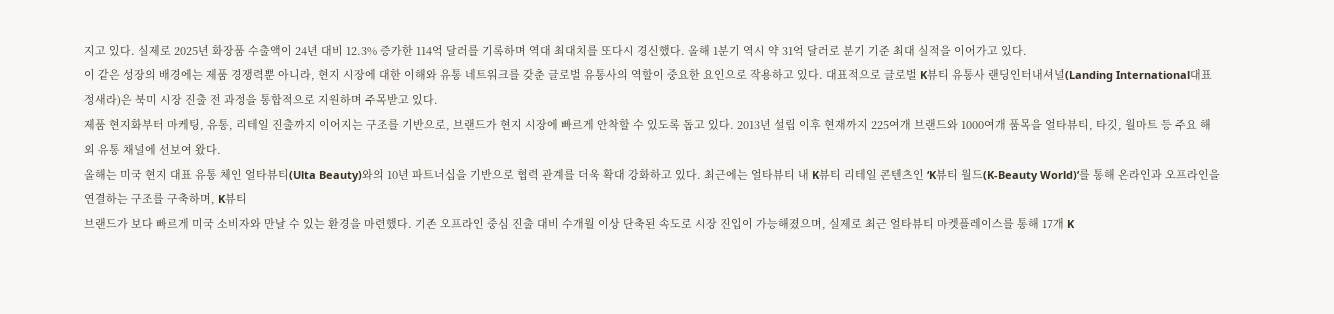지고 있다. 실제로 2025년 화장품 수출액이 24년 대비 12.3% 증가한 114억 달러를 기록하며 역대 최대치를 또다시 경신했다. 올해 1분기 역시 약 31억 달러로 분기 기준 최대 실적을 이어가고 있다.
이 같은 성장의 배경에는 제품 경쟁력뿐 아니라, 현지 시장에 대한 이해와 유통 네트워크를 갖춘 글로벌 유통사의 역할이 중요한 요인으로 작용하고 있다. 대표적으로 글로벌 K뷰티 유통사 랜딩인터내셔널(Landing International대표 정새라)은 북미 시장 진출 전 과정을 통합적으로 지원하며 주목받고 있다.
제품 현지화부터 마케팅, 유통, 리테일 진출까지 이어지는 구조를 기반으로, 브랜드가 현지 시장에 빠르게 안착할 수 있도록 돕고 있다. 2013년 설립 이후 현재까지 225여개 브랜드와 1000여개 품목을 얼타뷰티, 타깃, 월마트 등 주요 해외 유통 채널에 선보여 왔다.
올해는 미국 현지 대표 유통 체인 얼타뷰티(Ulta Beauty)와의 10년 파트너십을 기반으로 협력 관계를 더욱 확대 강화하고 있다. 최근에는 얼타뷰티 내 K뷰티 리테일 콘텐츠인 ‘K뷰티 월드(K-Beauty World)’를 통해 온라인과 오프라인을 연결하는 구조를 구축하며, K뷰티
브랜드가 보다 빠르게 미국 소비자와 만날 수 있는 환경을 마련했다. 기존 오프라인 중심 진출 대비 수개월 이상 단축된 속도로 시장 진입이 가능해졌으며, 실제로 최근 얼타뷰티 마켓플레이스를 통해 17개 K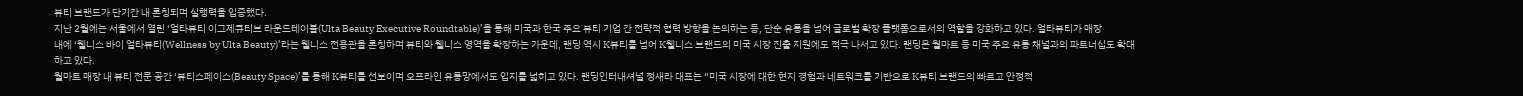뷰티 브랜드가 단기간 내 론칭되며 실행력을 입증했다.
지난 2월에는 서울에서 열린 ‘얼타뷰티 이그제큐티브 라운드테이블(Ulta Beauty Executive Roundtable)’을 통해 미국과 한국 주요 뷰티 기업 간 전략적 협력 방향을 논의하는 등, 단순 유통을 넘어 글로벌 확장 플랫폼으로서의 역할을 강화하고 있다. 얼타뷰티가 매장
내에 ‘웰니스 바이 얼타뷰티(Wellness by Ulta Beauty)’라는 웰니스 전용관을 론칭하며 뷰티와 웰니스 영역을 확장하는 가운데, 랜딩 역시 K뷰티를 넘어 K웰니스 브랜드의 미국 시장 진출 지원에도 적극 나서고 있다. 랜딩은 월마트 등 미국 주요 유통 채널과의 파트너십도 확대하고 있다.
월마트 매장 내 뷰티 전문 공간 ‘뷰티스페이스(Beauty Space)’를 통해 K뷰티를 선보이며 오프라인 유통망에서도 입지를 넓히고 있다. 랜딩인터내셔널 정새라 대표는 “미국 시장에 대한 현지 경험과 네트워크를 기반으로 K뷰티 브랜드의 빠르고 안정적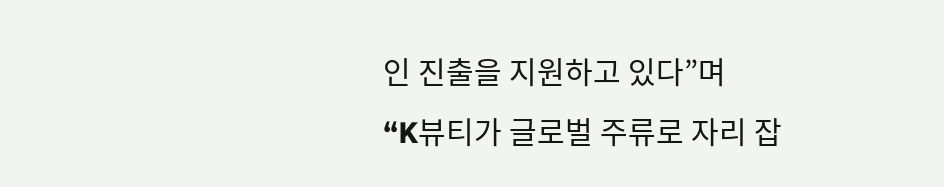인 진출을 지원하고 있다”며
“K뷰티가 글로벌 주류로 자리 잡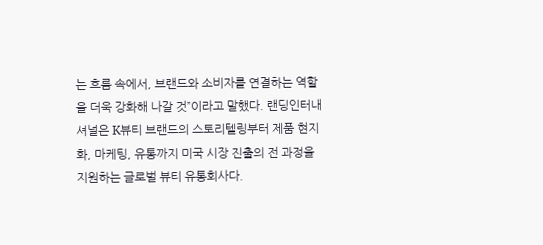는 흐름 속에서, 브랜드와 소비자를 연결하는 역할을 더욱 강화해 나갈 것”이라고 말했다. 랜딩인터내셔널은 K뷰티 브랜드의 스토리텔링부터 제품 현지화, 마케팅, 유통까지 미국 시장 진출의 전 과정을 지원하는 글로벌 뷰티 유통회사다.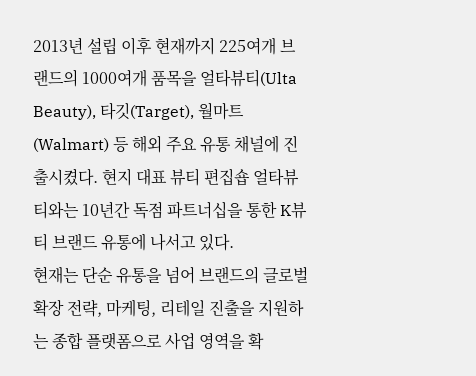2013년 설립 이후 현재까지 225여개 브랜드의 1000여개 품목을 얼타뷰티(Ulta Beauty), 타깃(Target), 월마트(Walmart) 등 해외 주요 유통 채널에 진출시켰다. 현지 대표 뷰티 편집숍 얼타뷰티와는 10년간 독점 파트너십을 통한 K뷰티 브랜드 유통에 나서고 있다.
현재는 단순 유통을 넘어 브랜드의 글로벌 확장 전략, 마케팅, 리테일 진출을 지원하는 종합 플랫폼으로 사업 영역을 확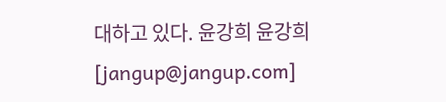대하고 있다. 윤강희 윤강희 [jangup@jangup.com]